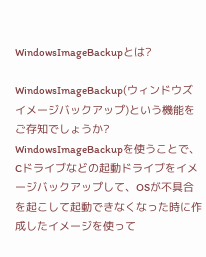WindowsImageBackupとは?

WindowsImageBackup(ウィンドウズイメージバックアップ)という機能をご存知でしょうか?
WindowsImageBackupを使うことで、Cドライブなどの起動ドライブをイメージバックアップして、OSが不具合を起こして起動できなくなった時に作成したイメージを使って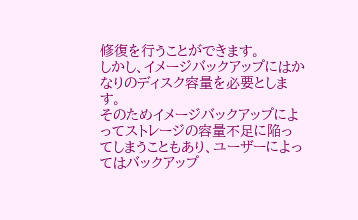修復を行うことができます。
しかし、イメージバックアップにはかなりのディスク容量を必要とします。
そのためイメージバックアップによってストレージの容量不足に陥ってしまうこともあり、ユーザーによってはバックアップ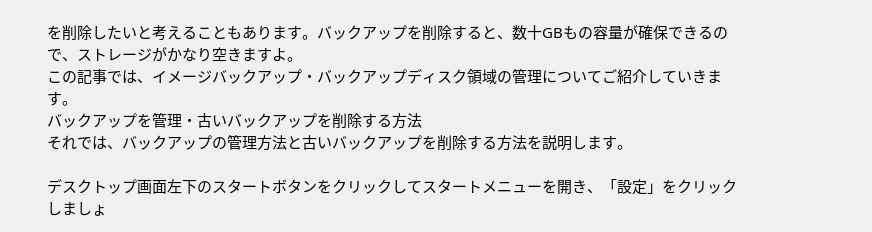を削除したいと考えることもあります。バックアップを削除すると、数十GBもの容量が確保できるので、ストレージがかなり空きますよ。
この記事では、イメージバックアップ・バックアップディスク領域の管理についてご紹介していきます。
バックアップを管理・古いバックアップを削除する方法
それでは、バックアップの管理方法と古いバックアップを削除する方法を説明します。

デスクトップ画面左下のスタートボタンをクリックしてスタートメニューを開き、「設定」をクリックしましょ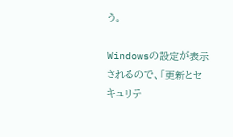う。

Windowsの設定が表示されるので、「更新とセキュリテ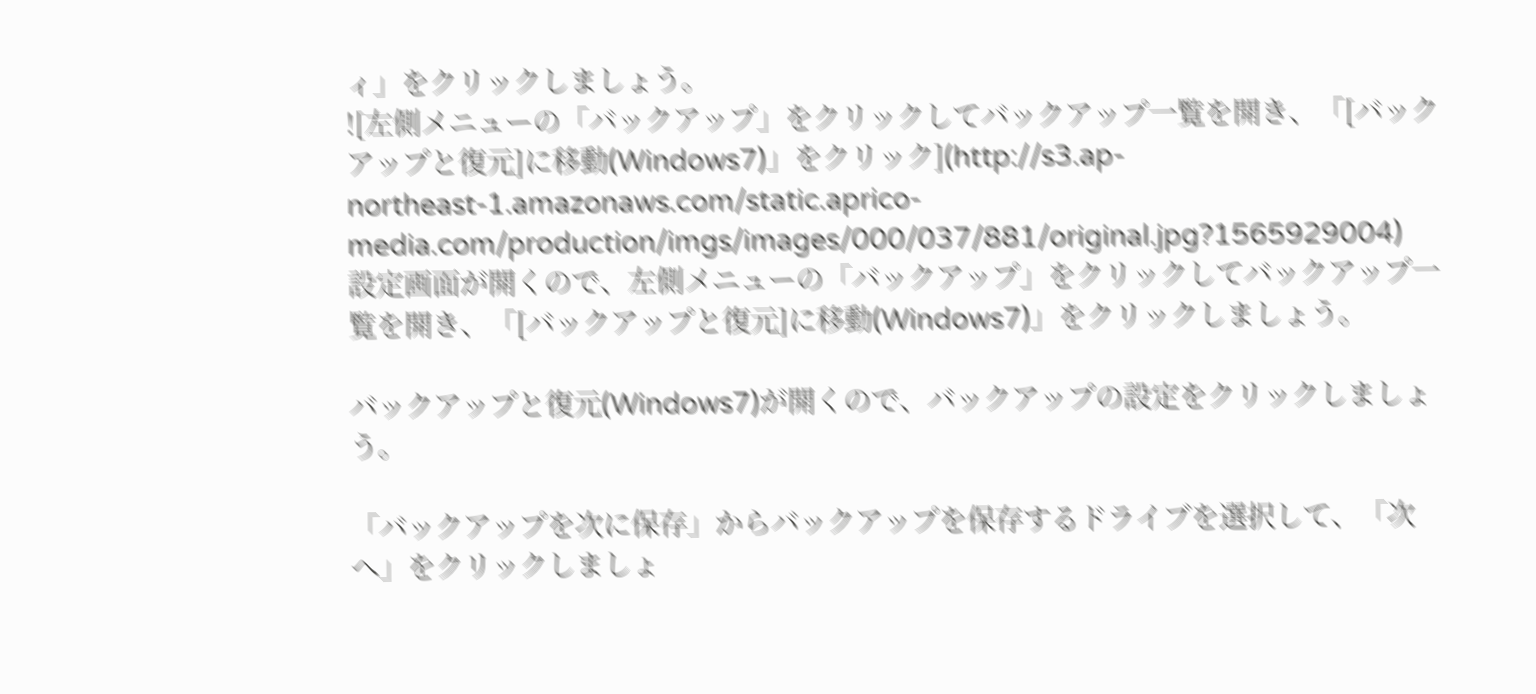ィ」をクリックしましょう。
![左側メニューの「バックアップ」をクリックしてバックアップ一覧を開き、「[バックアップと復元]に移動(Windows7)」をクリック](http://s3.ap-northeast-1.amazonaws.com/static.aprico-media.com/production/imgs/images/000/037/881/original.jpg?1565929004)
設定画面が開くので、左側メニューの「バックアップ」をクリックしてバックアップ一覧を開き、「[バックアップと復元]に移動(Windows7)」をクリックしましょう。

バックアップと復元(Windows7)が開くので、バックアップの設定をクリックしましょう。

「バックアップを次に保存」からバックアップを保存するドライブを選択して、「次へ」をクリックしましょ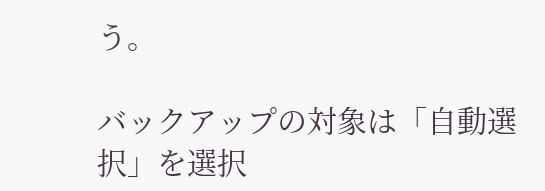う。

バックアップの対象は「自動選択」を選択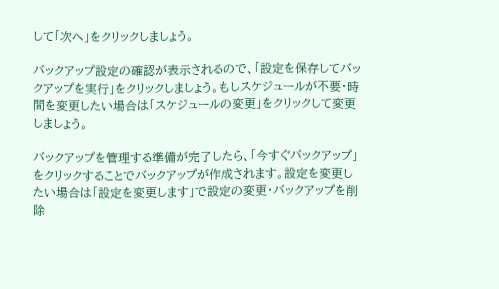して「次へ」をクリックしましょう。

バックアップ設定の確認が表示されるので、「設定を保存してバックアップを実行」をクリックしましょう。もしスケジュールが不要・時間を変更したい場合は「スケジュールの変更」をクリックして変更しましょう。

バックアップを管理する準備が完了したら、「今すぐバックアップ」をクリックすることでバックアップが作成されます。設定を変更したい場合は「設定を変更します」で設定の変更・バックアップを削除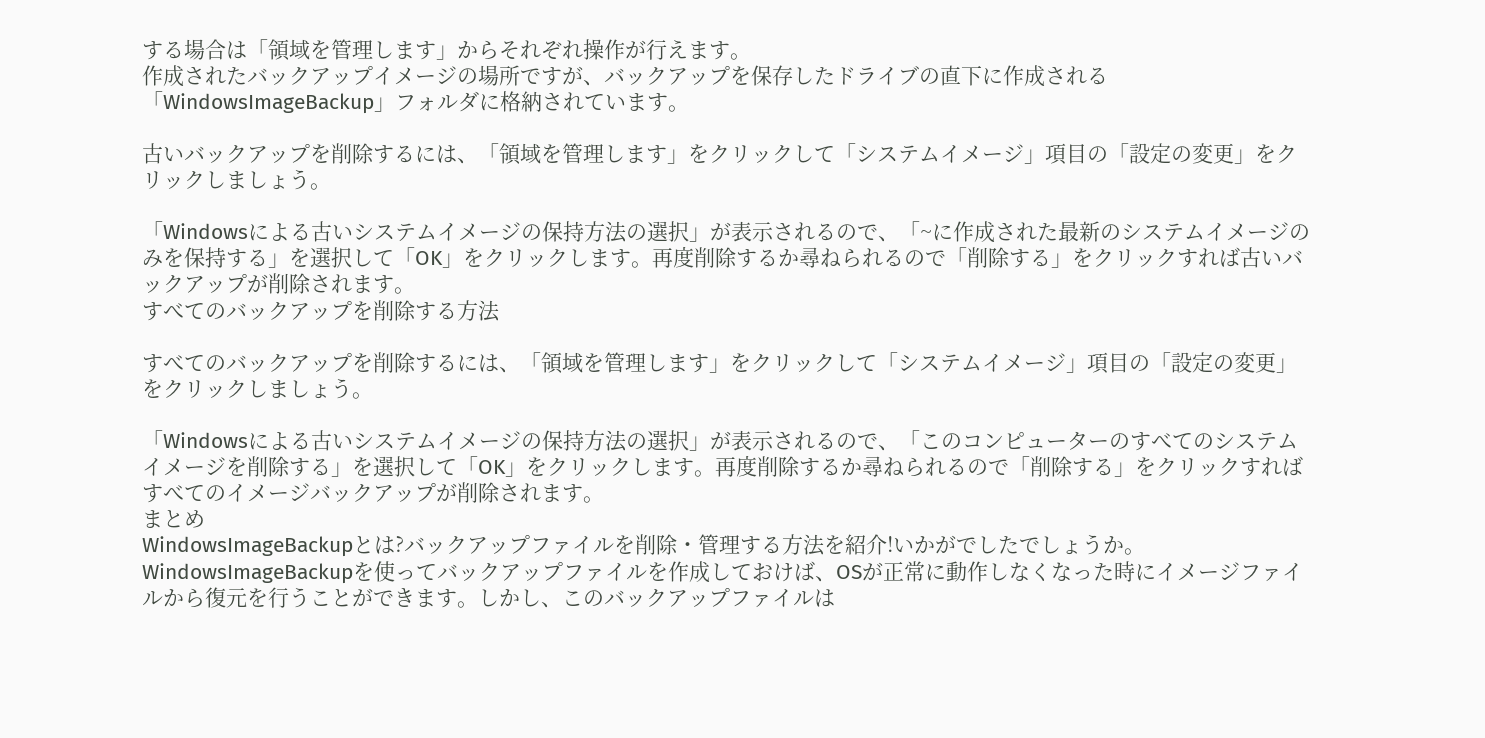する場合は「領域を管理します」からそれぞれ操作が行えます。
作成されたバックアップイメージの場所ですが、バックアップを保存したドライブの直下に作成される「WindowsImageBackup」フォルダに格納されています。

古いバックアップを削除するには、「領域を管理します」をクリックして「システムイメージ」項目の「設定の変更」をクリックしましょう。

「Windowsによる古いシステムイメージの保持方法の選択」が表示されるので、「~に作成された最新のシステムイメージのみを保持する」を選択して「OK」をクリックします。再度削除するか尋ねられるので「削除する」をクリックすれば古いバックアップが削除されます。
すべてのバックアップを削除する方法

すべてのバックアップを削除するには、「領域を管理します」をクリックして「システムイメージ」項目の「設定の変更」をクリックしましょう。

「Windowsによる古いシステムイメージの保持方法の選択」が表示されるので、「このコンピューターのすべてのシステムイメージを削除する」を選択して「OK」をクリックします。再度削除するか尋ねられるので「削除する」をクリックすればすべてのイメージバックアップが削除されます。
まとめ
WindowsImageBackupとは?バックアップファイルを削除・管理する方法を紹介!いかがでしたでしょうか。
WindowsImageBackupを使ってバックアップファイルを作成しておけば、OSが正常に動作しなくなった時にイメージファイルから復元を行うことができます。しかし、このバックアップファイルは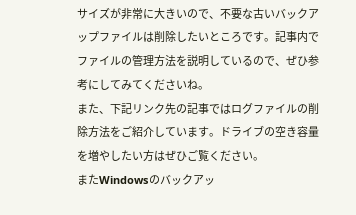サイズが非常に大きいので、不要な古いバックアップファイルは削除したいところです。記事内でファイルの管理方法を説明しているので、ぜひ参考にしてみてくださいね。
また、下記リンク先の記事ではログファイルの削除方法をご紹介しています。ドライブの空き容量を増やしたい方はぜひご覧ください。
またWindowsのバックアッ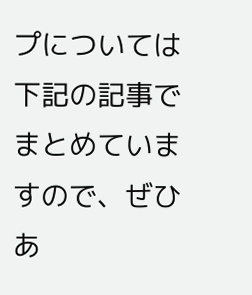プについては下記の記事でまとめていますので、ぜひあ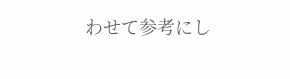わせて参考にし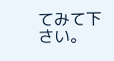てみて下さい。